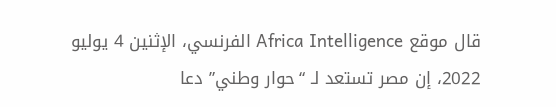قال موقع Africa Intelligence الفرنسي، الإثنين 4 يوليو 2022، إن مصر تستعد لـ “حوار وطني” دعا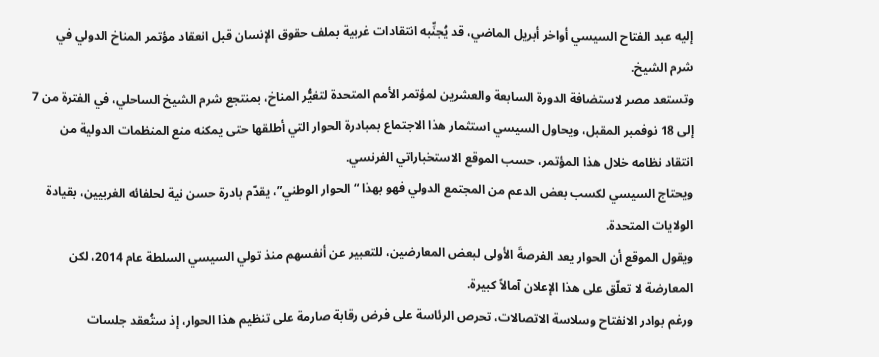إليه عبد الفتاح السيسي أواخر أبريل الماضي، قد يُجنِّبه انتقادات غربية بملف حقوق الإنسان قبل انعقاد مؤتمر المناخ الدولي في شرم الشيخ.
وتستعد مصر لاستضافة الدورة السابعة والعشرين لمؤتمر الأمم المتحدة لتغيُّر المناخ، بمنتجع شرم الشيخ الساحلي، في الفترة من 7 إلى 18 نوفمبر المقبل، ويحاول السيسي استثمار هذا الاجتماع بمبادرة الحوار التي أطلقها حتى يمكنه منع المنظمات الدولية من انتقاد نظامه خلال هذا المؤتمر، حسب الموقع الاستخباراتي الفرنسي.
ويحتاج السيسي لكسب بعض الدعم من المجتمع الدولي فهو بهذا “الحوار الوطني”، يقدّم بادرة حسن نية لحلفائه الغربيين، بقيادة الولايات المتحدة.
ويقول الموقع أن الحوار يعد الفرصةَ الأولى لبعض المعارضين، للتعبير عن أنفسهم منذ تولي السيسي السلطة عام 2014، لكن المعارضة لا تعلّق على هذا الإعلان آمالاً كبيرة.
ورغم بوادر الانفتاح وسلاسة الاتصالات، تحرص الرئاسة على فرض رقابة صارمة على تنظيم هذا الحوار، إذ ستُعقد جلسات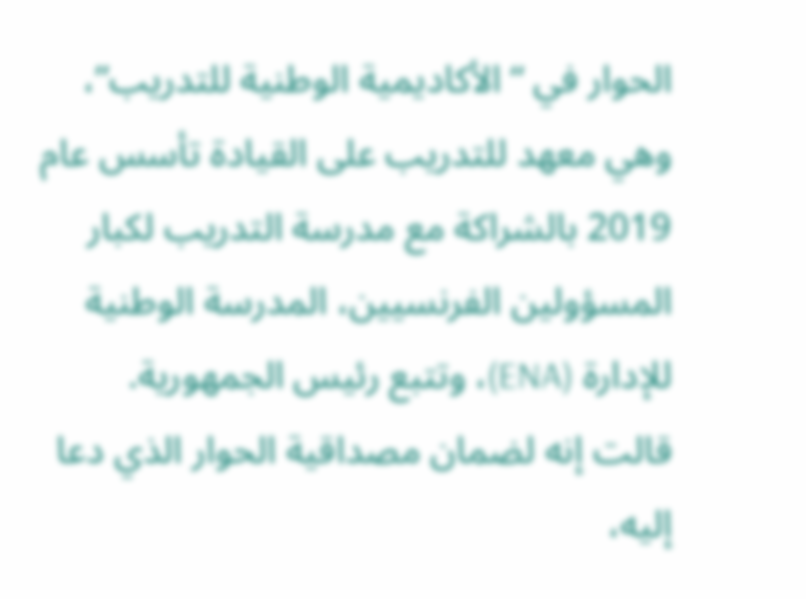الحوار في “الأكاديمية الوطنية للتدريب”، وهي معهد للتدريب على القيادة تأسس عام 2019 بالشراكة مع مدرسة التدريب لكبار المسؤولين الفرنسيين، المدرسة الوطنية للإدارة (ENA)، وتتبع رئيس الجمهورية.
قالت إنه لضمان مصداقية الحوار الذي دعا إليه،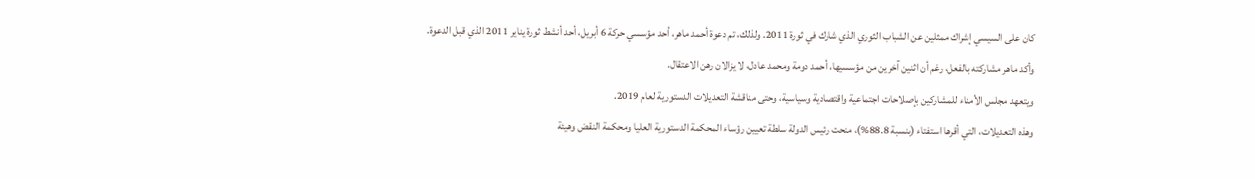كان على السيسي إشراك ممثلين عن الشباب الثوري الذي شارك في ثورة 2011. ولذلك، تم دعوة أحمد ماهر، أحد مؤسسي حركة 6 أبريل، أحد أنشط ثورة يناير 2011 الذي قبل الدعوة.
وأكد ماهر مشاركته بالفعل، رغم أن اثنين آخرين من مؤسسيها، أحمد دومة ومحمد عادل، لا يزالان رهن الاعتقال.
ويتعهد مجلس الأمناء للمشاركين بإصلاحات اجتماعية واقتصادية وسياسية، وحتى مناقشة التعديلات الدستورية لعام 2019.
وهذه التعديلات، التي أقرها استفتاء (بنسبة 88.8%)، منحت رئيس الدولة سلطة تعيين رؤساء المحكمة الدستورية العليا ومحكمة النقض وهيئة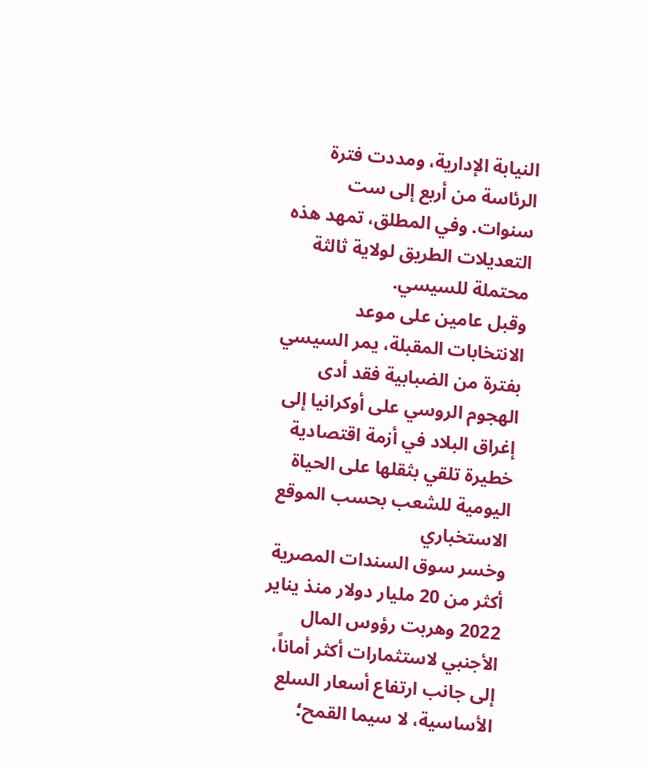النيابة الإدارية، ومددت فترة الرئاسة من أربع إلى ست سنوات. وفي المطلق، تمهد هذه التعديلات الطريق لولاية ثالثة محتملة للسيسي.
وقبل عامين على موعد الانتخابات المقبلة، يمر السيسي بفترة من الضبابية فقد أدى الهجوم الروسي على أوكرانيا إلى إغراق البلاد في أزمة اقتصادية خطيرة تلقي بثقلها على الحياة اليومية للشعب بحسب الموقع الاستخباري
وخسر سوق السندات المصرية أكثر من 20 مليار دولار منذ يناير 2022 وهربت رؤوس المال الأجنبي لاستثمارات أكثر أماناً، إلى جانب ارتفاع أسعار السلع الأساسية، لا سيما القمح؛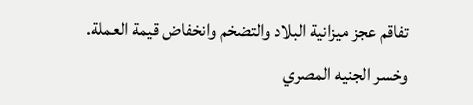تفاقم عجز ميزانية البلاد والتضخم وانخفاض قيمة العملة.
وخسر الجنيه المصري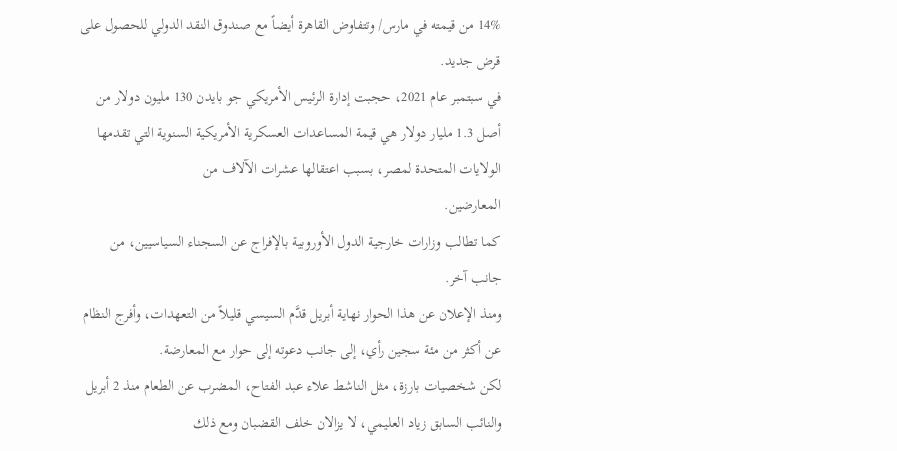14% من قيمته في مارس/ وتتفاوض القاهرة أيضاً مع صندوق النقد الدولي للحصول على قرض جديد.
في سبتمبر عام 2021، حجبت إدارة الرئيس الأمريكي جو بايدن 130 مليون دولار من أصل 1.3 مليار دولار هي قيمة المساعدات العسكرية الأمريكية السنوية التي تقدمها الولايات المتحدة لمصر، بسبب اعتقالها عشرات الآلاف من
المعارضين.
كما تطالب وزارات خارجية الدول الأوروبية بالإفراج عن السجناء السياسيين، من جانب آخر.
ومنذ الإعلان عن هذا الحوار نهاية أبريل قدَّم السيسي قليلاً من التعهدات، وأفرج النظام عن أكثر من مئة سجين رأي، إلى جانب دعوته إلى حوار مع المعارضة.
لكن شخصيات بارزة، مثل الناشط علاء عبد الفتاح، المضرب عن الطعام منذ 2 أبريل والنائب السابق زياد العليمي، لا يزالان خلف القضبان ومع ذلك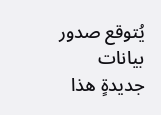يُتوقع صدور بيانات جديدةٍ هذا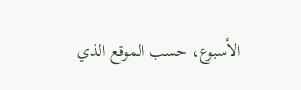الأسبوع، حسب الموقع الذي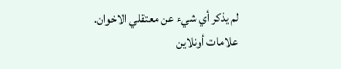لم يذكر أي شيء عن معتقلي الاخوان.
علامات أونلاين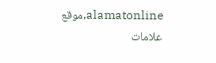alamatonline,موقع علامات